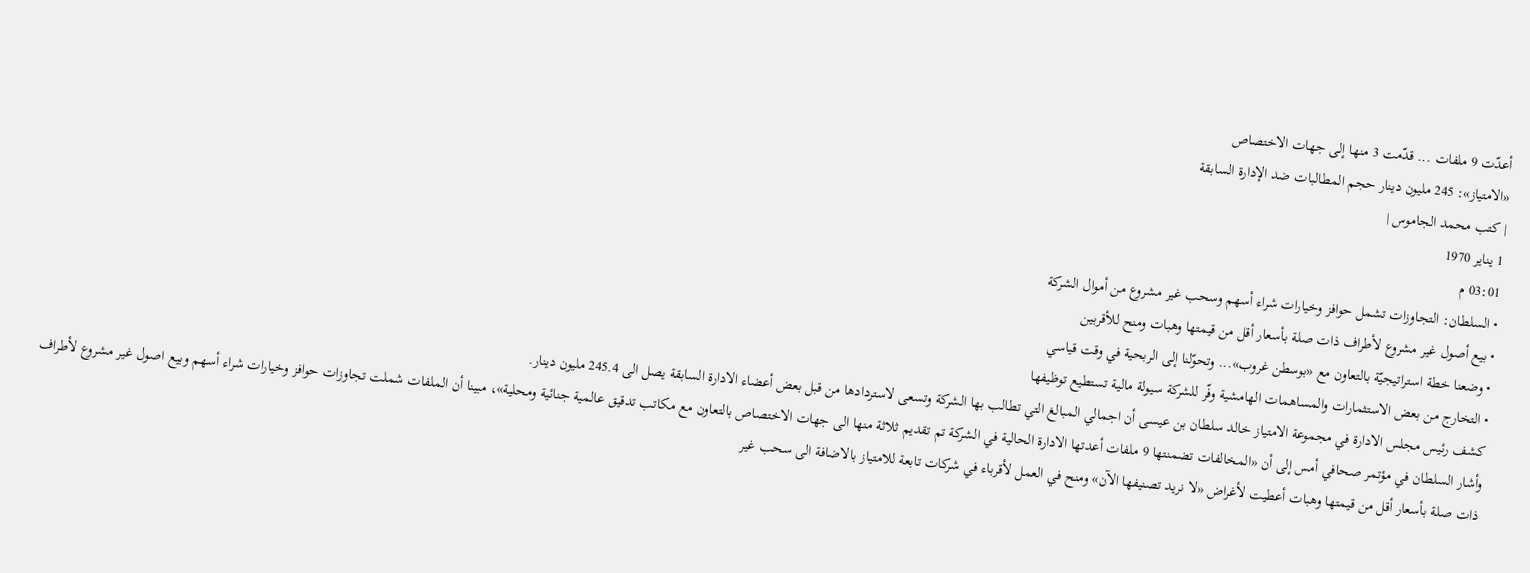أعدّت 9 ملفات ... قدّمت 3 منها إلى جهات الاختصاص
«الامتياز»: 245 مليون دينار حجم المطالبات ضد الإدارة السابقة
| كتب محمد الجاموس |
1 يناير 1970
03:01 م
• السلطان: التجاوزات تشمل حوافز وخيارات شراء أسهم وسحب غير مشروع من أموال الشركة
• بيع أصول غير مشروع لأطراف ذات صلة بأسعار أقل من قيمتها وهبات ومنح للأقربين
• وضعنا خطة استراتيجيّة بالتعاون مع «بوسطن غروب»... وتحوّلنا إلى الربحية في وقت قياسي
• التخارج من بعض الاستثمارات والمساهمات الهامشية وفّر للشركة سيولة مالية تستطيع توظيفها
كشف رئيس مجلس الادارة في مجموعة الامتياز خالد سلطان بن عيسى أن اجمالي المبالغ التي تطالب بها الشركة وتسعى لاستردادها من قبل بعض أعضاء الادارة السابقة يصل الى 245.4 مليون دينار.
وأشار السلطان في مؤتمر صحافي أمس إلى أن «المخالفات تضمنتها 9 ملفات أعدتها الادارة الحالية في الشركة تم تقديم ثلاثة منها الى جهات الاختصاص بالتعاون مع مكاتب تدقيق عالمية جنائية ومحلية»، مبينا أن الملفات شملت تجاوزات حوافز وخيارات شراء أسهم وبيع اصول غير مشروع لأطراف ذات صلة بأسعار أقل من قيمتها وهبات أعطيت لأغراض «لا نريد تصنيفها الآن» ومنح في العمل لأقرباء في شركات تابعة للامتياز بالاضافة الى سحب غير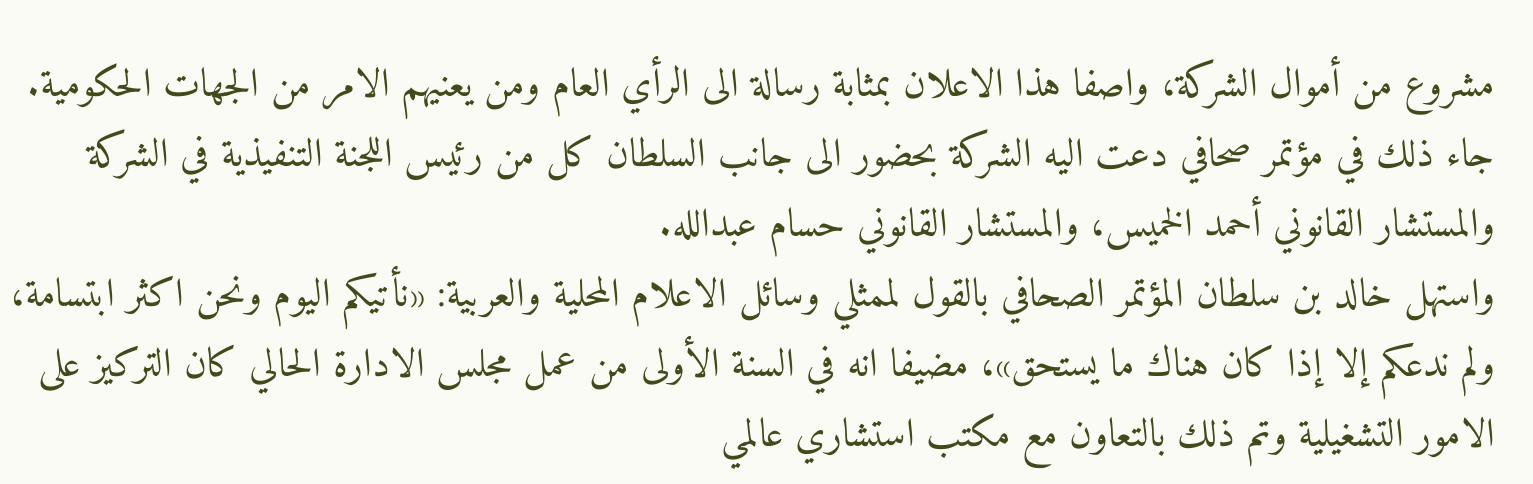مشروع من أموال الشركة، واصفا هذا الاعلان بمثابة رسالة الى الرأي العام ومن يعنيهم الامر من الجهات الحكومية.
جاء ذلك في مؤتمر صحافي دعت اليه الشركة بحضور الى جانب السلطان كل من رئيس اللجنة التنفيذية في الشركة والمستشار القانوني أحمد الخميس، والمستشار القانوني حسام عبدالله.
واستهل خالد بن سلطان المؤتمر الصحافي بالقول لممثلي وسائل الاعلام المحلية والعربية: «نأتيكم اليوم ونحن اكثر ابتسامة، ولم ندعكم إلا إذا كان هناك ما يستحق»، مضيفا انه في السنة الأولى من عمل مجلس الادارة الحالي كان التركيز على الامور التشغيلية وتم ذلك بالتعاون مع مكتب استشاري عالمي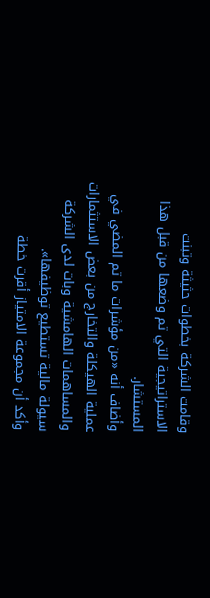وقامت الشركة بخطوات حثيثة وتبنت الاستراتيجية التي تم وضعها من قبل هذا المستشار.
وأضاف أنه «من مؤشرات ما تم المضي في عملية الهيكلة والتخارج من بعض الاستثمارات والمساهمات الهامشية وبات لدى الشركة سيولة مالية تستطيع توظيفها».
وأكد أن مجموعة الامتياز أقرت خطة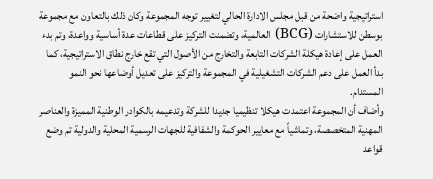استراتيجية واضحة من قبل مجلس الادارة الحالي لتغيير توجه المجموعة وكان ذلك بالتعاون مع مجموعة بوسطن للاستشارات (BCG) العالمية، وتضمنت التركيز على قطاعات عدة أساسية وواعدة، وتم بدء العمل على إعادة هيكلة الشركات التابعة والتخارج من الأصول التي تقع خارج نطاق الاستراتيجية، كما بدأ العمل على دعم الشركات التشغيلية في المجموعة والتركيز على تعديل أوضاعها نحو النمو المستدام.
وأضاف أن المجموعة اعتمدت هيكلا تنظيميا جديدا للشركة وتدعيمه بالكوادر الوطنية المميزة والعناصر المهنية المتخصصة، وتماشياً مع معايير الحوكمة والشفافية للجهات الرسمية المحلية والدولية تم وضع قواعد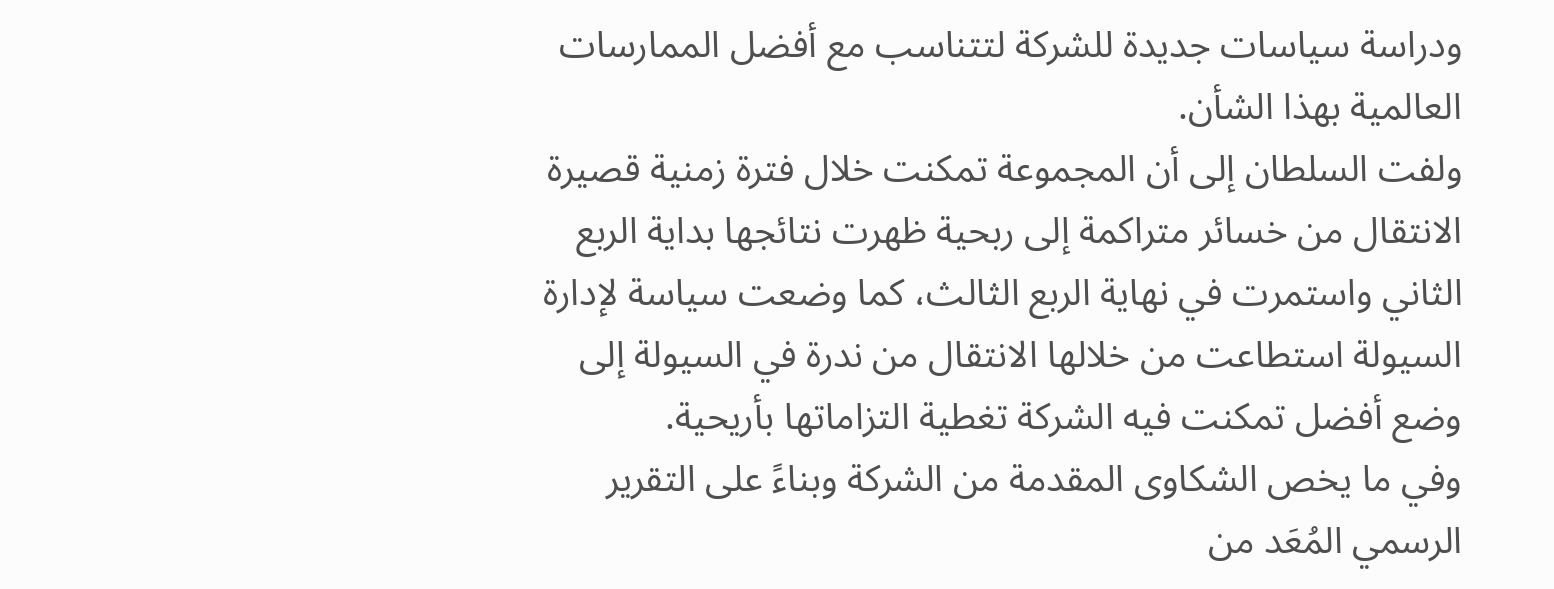ودراسة سياسات جديدة للشركة لتتناسب مع أفضل الممارسات العالمية بهذا الشأن.
ولفت السلطان إلى أن المجموعة تمكنت خلال فترة زمنية قصيرة الانتقال من خسائر متراكمة إلى ربحية ظهرت نتائجها بداية الربع الثاني واستمرت في نهاية الربع الثالث، كما وضعت سياسة لإدارة السيولة استطاعت من خلالها الانتقال من ندرة في السيولة إلى وضع أفضل تمكنت فيه الشركة تغطية التزاماتها بأريحية.
وفي ما يخص الشكاوى المقدمة من الشركة وبناءً على التقرير الرسمي المُعَد من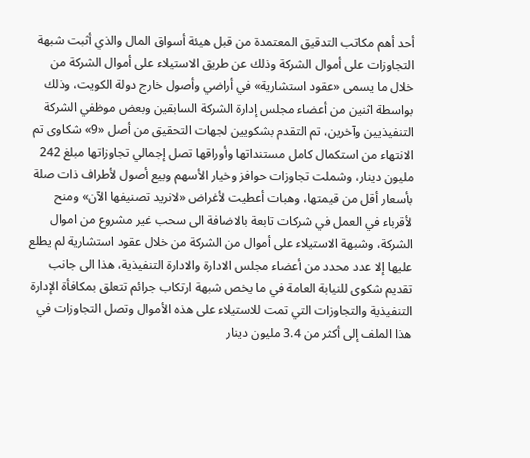أحد أهم مكاتب التدقيق المعتمدة من قبل هيئة أسواق المال والذي أثبت شبهة التجاوزات على أموال الشركة وذلك عن طريق الاستيلاء على أموال الشركة من خلال ما يسمى «عقود استشارية» في أراضي وأصول خارج دولة الكويت، وذلك بواسطة اثنين من أعضاء مجلس إدارة الشركة السابقين وبعض موظفي الشركة التنفيذيين وآخرين، تم التقدم بشكويين لجهات التحقيق من أصل «9» شكاوى تم الانتهاء من استكمال كامل مستنداتها وأوراقها تصل إجمالي تجاوزاتها مبلغ 242 مليون دينار، وشملت تجاوزات حوافز وخيار الأسهم وبيع أصول لأطراف ذات صلة بأسعار أقل من قيمتها، وهبات أعطيت لأغراض «لانريد تصنيفها الآن» ومنح لأقرباء في العمل في شركات تابعة بالاضافة الى سحب غير مشروع من اموال الشركة، وشبهة الاستيلاء على أموال من الشركة من خلال عقود استشارية لم يطلع عليها إلا عدد محدد من أعضاء مجلس الادارة والادارة التنفيذية، هذا الى جانب تقديم شكوى للنيابة العامة في ما يخص شبهة ارتكاب جرائم تتعلق بمكافأة الإدارة التنفيذية والتجاوزات التي تمت للاستيلاء على هذه الأموال وتصل التجاوزات في هذا الملف إلى أكثر من 3.4 مليون دينار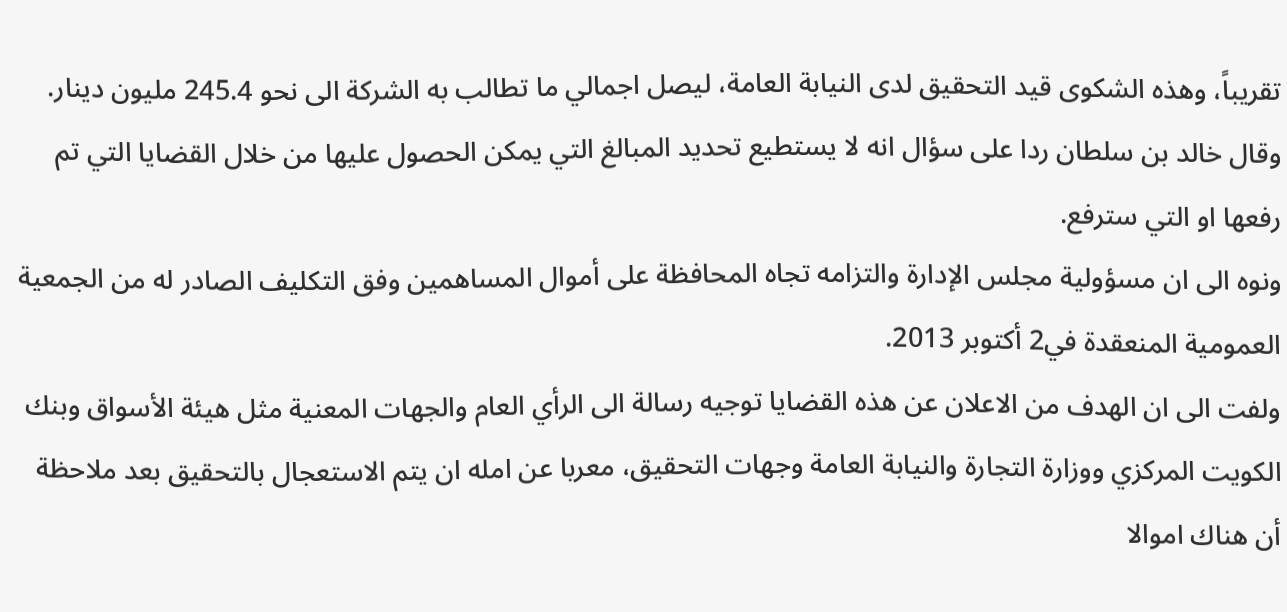تقريباً، وهذه الشكوى قيد التحقيق لدى النيابة العامة، ليصل اجمالي ما تطالب به الشركة الى نحو 245.4 مليون دينار.
وقال خالد بن سلطان ردا على سؤال انه لا يستطيع تحديد المبالغ التي يمكن الحصول عليها من خلال القضايا التي تم رفعها او التي سترفع.
ونوه الى ان مسؤولية مجلس الإدارة والتزامه تجاه المحافظة على أموال المساهمين وفق التكليف الصادر له من الجمعية العمومية المنعقدة في2 أكتوبر 2013.
ولفت الى ان الهدف من الاعلان عن هذه القضايا توجيه رسالة الى الرأي العام والجهات المعنية مثل هيئة الأسواق وبنك الكويت المركزي ووزارة التجارة والنيابة العامة وجهات التحقيق، معربا عن امله ان يتم الاستعجال بالتحقيق بعد ملاحظة أن هناك اموالا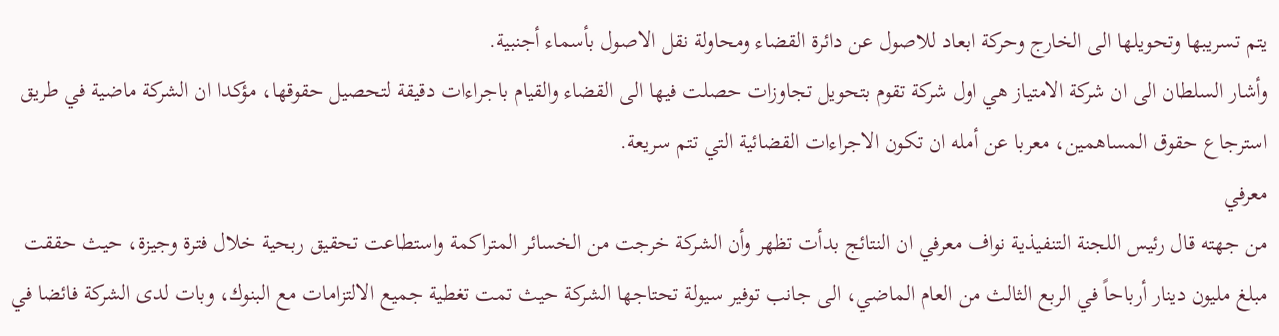يتم تسريبها وتحويلها الى الخارج وحركة ابعاد للاصول عن دائرة القضاء ومحاولة نقل الاصول بأسماء أجنبية.
وأشار السلطان الى ان شركة الامتياز هي اول شركة تقوم بتحويل تجاوزات حصلت فيها الى القضاء والقيام باجراءات دقيقة لتحصيل حقوقها، مؤكدا ان الشركة ماضية في طريق استرجاع حقوق المساهمين، معربا عن أمله ان تكون الاجراءات القضائية التي تتم سريعة.
معرفي
من جهته قال رئيس اللجنة التنفيذية نواف معرفي ان النتائج بدأت تظهر وأن الشركة خرجت من الخسائر المتراكمة واستطاعت تحقيق ربحية خلال فترة وجيزة، حيث حققت مبلغ مليون دينار أرباحاً في الربع الثالث من العام الماضي، الى جانب توفير سيولة تحتاجها الشركة حيث تمت تغطية جميع الالتزامات مع البنوك، وبات لدى الشركة فائضا في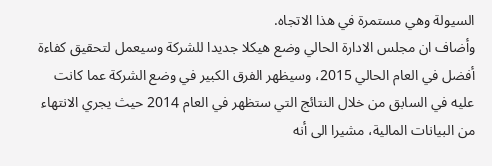السيولة وهي مستمرة في هذا الاتجاه.
وأضاف ان مجلس الادارة الحالي وضع هيكلا جديدا للشركة وسيعمل لتحقيق كفاءة أفضل في العام الحالي 2015، وسيظهر الفرق الكبير في وضع الشركة عما كانت عليه في السابق من خلال النتائج التي ستظهر في العام 2014 حيث يجري الانتهاء من البيانات المالية، مشيرا الى أنه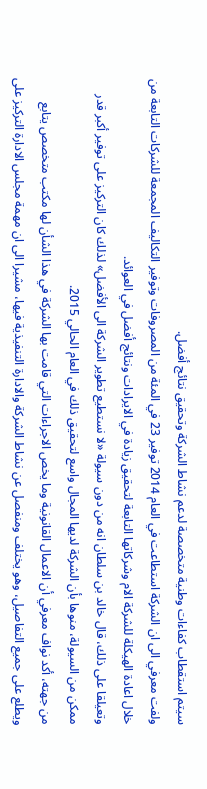سيتم استقطاب كفاءات وطنية متخصصة لدعم نشاط الشركة وتحقيق نتائج أفضل.
ولفت معرفي الى ان الشركة استطاعت في العام 2014 توفير 23 في المئة من المصروفات وتوفير التكاليف المجمعة للشركات التابعة من خلال اعادة الهيكلة للشركة الام وشركاتها التابعة لتحقيق زيادة في الايرادات ونتائج أفضل في العوائد.
وتعيلقا على ذلك، قال خالد بن سلطان انه من دون سيولة «لا نستطيع تطوير الشركة الى الأفضل» لذلك كان التركيز على توفير أكبر قدر ممكن من السيولة، منوها بأن الشركة لديها المجال واسع لتحقيق ذلك في العام الحالي 2015.
من جهته، أكد نواف معرفي أن الاعمال القانونية وما يخص الاجراءات التي قامت بها الشركة في هذا الشأن لها مكتب متخصص يتابع ويطلع على جميع التفاصيل، وهو يختلف ومنفصل عن نشاط الشركة والادارة التنفيذية فيها، مشيرا الى ان مهمة مجلس الادارة التركيز على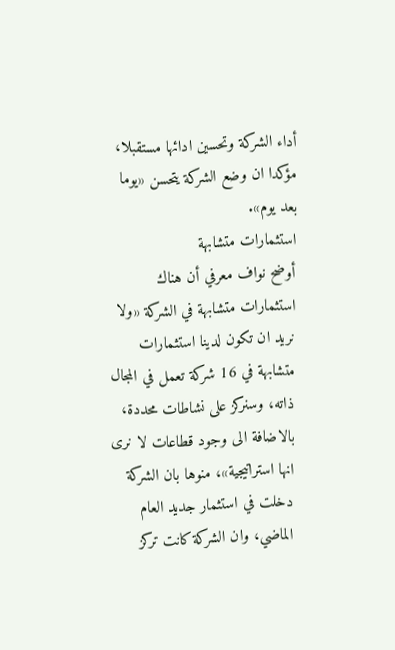أداء الشركة وتحسين ادائها مستقبلا، مؤكدا ان وضع الشركة يتحسن «يوما بعد يوم».
استثمارات متشابهة
أوضح نواف معرفي أن هناك استثمارات متشابهة في الشركة «ولا نريد ان تكون لدينا استثمارات متشابهة في 16 شركة تعمل في المجال ذاته، وسنركز على نشاطات محددة، بالاضافة الى وجود قطاعات لا نرى انها استراتيجية»، منوها بان الشركة دخلت في استثمار جديد العام الماضي، وان الشركة كانت تركز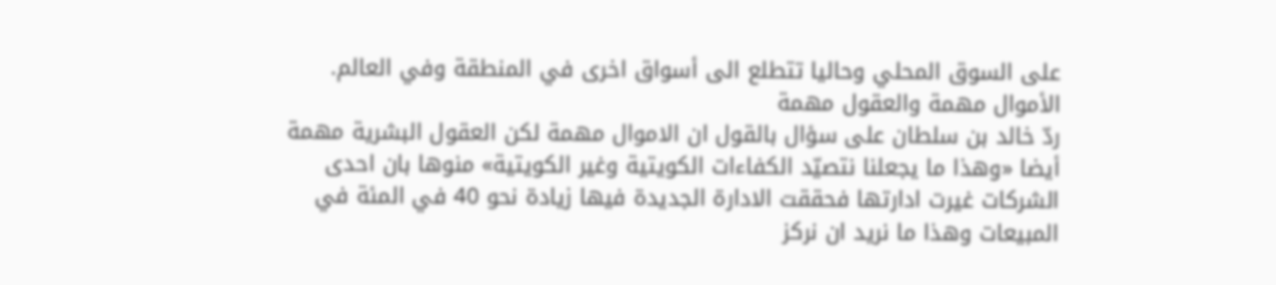على السوق المحلي وحاليا تتطلع الى أسواق اخرى في المنطقة وفي العالم.
الأموال مهمة والعقول مهمة
ردّ خالد بن سلطان على سؤال بالقول ان الاموال مهمة لكن العقول البشرية مهمة أيضا «وهذا ما يجعلنا نتصيّد الكفاءات الكويتية وغير الكويتية» منوها بان احدى الشركات غيرت ادارتها فحققت الادارة الجديدة فيها زيادة نحو 40 في المئة في المبيعات وهذا ما نريد ان نركز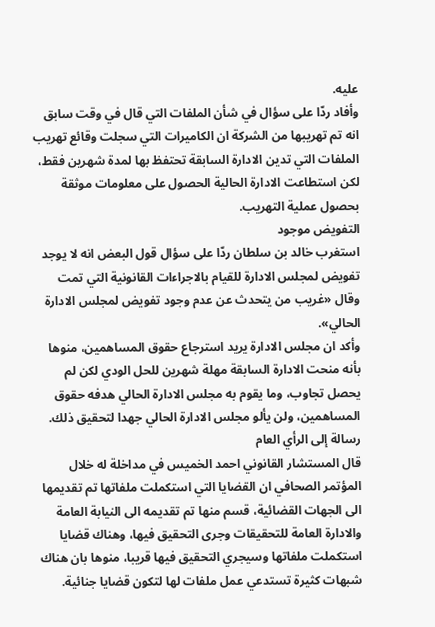عليه.
وأفاد ردّا على سؤال في شأن الملفات التي قال في وقت سابق انه تم تهريبها من الشركة ان الكاميرات التي سجلت وقائع تهريب الملفات التي تدين الادارة السابقة تحتفظ بها لمدة شهرين فقط، لكن استطاعت الادارة الحالية الحصول على معلومات موثقة بحصول عملية التهريب.
التفويض موجود
استغرب خالد بن سلطان ردّا على سؤال قول البعض انه لا يوجد تفويض لمجلس الادارة للقيام بالاجراءات القانونية التي تمت وقال «غريب من يتحدث عن عدم وجود تفويض لمجلس الادارة الحالي».
وأكد ان مجلس الادارة يريد استرجاع حقوق المساهمين، منوها بأنه منحت الادارة السابقة مهلة شهرين للحل الودي لكن لم يحصل تجاوب، وما يقوم به مجلس الادارة الحالي هدفه حقوق المساهمين، ولن يألو مجلس الادارة الحالي جهدا لتحقيق ذلك.
رسالة إلى الرأي العام
قال المستشار القانوني احمد الخميس في مداخلة له خلال المؤتمر الصحافي ان القضايا التي استكملت ملفاتها تم تقديمها الى الجهات القضائية، قسم منها تم تقديمه الى النيابة العامة والادارة العامة للتحقيقات وجرى التحقيق فيها، وهناك قضايا استكملت ملفاتها وسيجري التحقيق فيها قريبا، منوها بان هناك شبهات كثيرة تستدعي عمل ملفات لها لتكون قضايا جنائية.